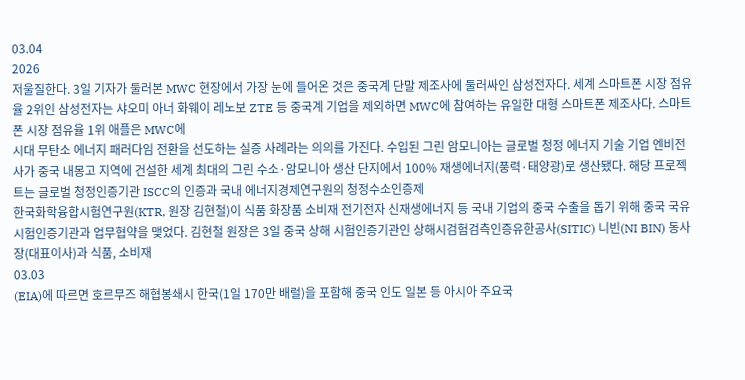03.04
2026
저울질한다. 3일 기자가 둘러본 MWC 현장에서 가장 눈에 들어온 것은 중국계 단말 제조사에 둘러싸인 삼성전자다. 세계 스마트폰 시장 점유율 2위인 삼성전자는 샤오미 아너 화웨이 레노보 ZTE 등 중국계 기업을 제외하면 MWC에 참여하는 유일한 대형 스마트폰 제조사다. 스마트폰 시장 점유율 1위 애플은 MWC에
시대 무탄소 에너지 패러다임 전환을 선도하는 실증 사례라는 의의를 가진다. 수입된 그린 암모니아는 글로벌 청정 에너지 기술 기업 엔비전사가 중국 내몽고 지역에 건설한 세계 최대의 그린 수소·암모니아 생산 단지에서 100% 재생에너지(풍력·태양광)로 생산됐다. 해당 프로젝트는 글로벌 청정인증기관 ISCC의 인증과 국내 에너지경제연구원의 청정수소인증제
한국화학융합시험연구원(KTR, 원장 김현철)이 식품 화장품 소비재 전기전자 신재생에너지 등 국내 기업의 중국 수출을 돕기 위해 중국 국유 시험인증기관과 업무협약을 맺었다. 김현철 원장은 3일 중국 상해 시험인증기관인 상해시검험검측인증유한공사(SITIC) 니빈(NI BIN) 동사장(대표이사)과 식품, 소비재
03.03
(EIA)에 따르면 호르무즈 해협봉쇄시 한국(1일 170만 배럴)을 포함해 중국 인도 일본 등 아시아 주요국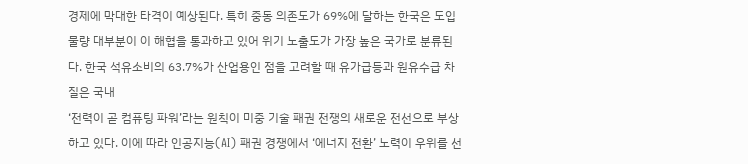경제에 막대한 타격이 예상된다. 특히 중동 의존도가 69%에 달하는 한국은 도입 물량 대부분이 이 해협을 통과하고 있어 위기 노출도가 가장 높은 국가로 분류된다. 한국 석유소비의 63.7%가 산업용인 점을 고려할 때 유가급등과 원유수급 차질은 국내
‘전력이 곧 컴퓨팅 파워’라는 원칙이 미중 기술 패권 전쟁의 새로운 전선으로 부상하고 있다. 이에 따라 인공지능(AI) 패권 경쟁에서 ‘에너지 전환’ 노력이 우위를 선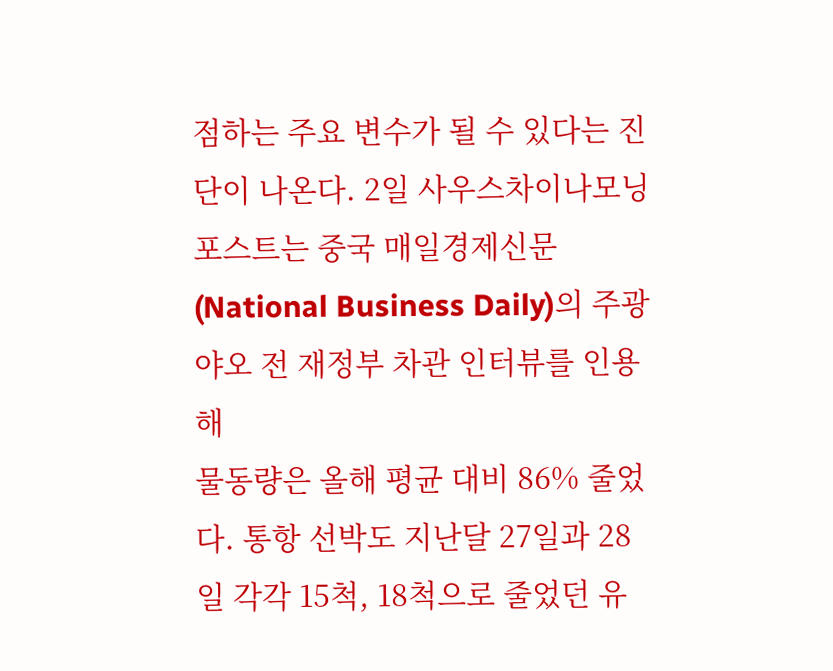점하는 주요 변수가 될 수 있다는 진단이 나온다. 2일 사우스차이나모닝포스트는 중국 매일경제신문(National Business Daily)의 주광야오 전 재정부 차관 인터뷰를 인용해
물동량은 올해 평균 대비 86% 줄었다. 통항 선박도 지난달 27일과 28일 각각 15척, 18척으로 줄었던 유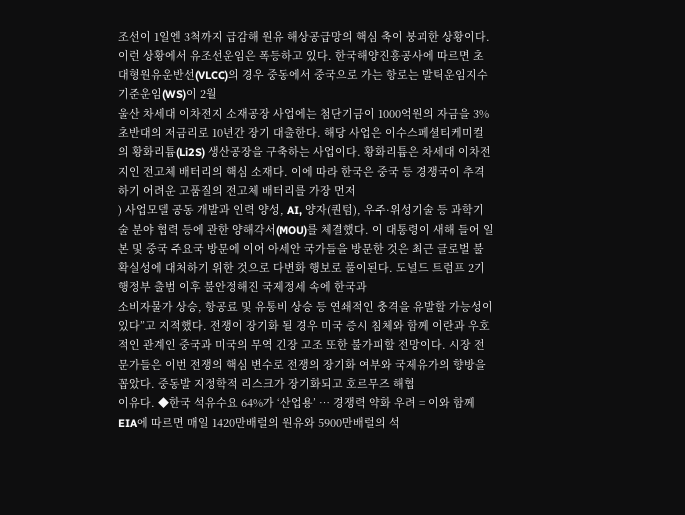조선이 1일엔 3척까지 급감해 원유 해상공급망의 핵심 축이 붕괴한 상황이다. 이런 상황에서 유조선운임은 폭등하고 있다. 한국해양진흥공사에 따르면 초대형원유운반선(VLCC)의 경우 중동에서 중국으로 가는 항로는 발틱운임지수 기준운임(WS)이 2월
울산 차세대 이차전지 소재공장 사업에는 첨단기금이 1000억원의 자금을 3% 초반대의 저금리로 10년간 장기 대출한다. 해당 사업은 이수스페셜티케미컬의 황화리튬(Li2S) 생산공장을 구축하는 사업이다. 황화리튬은 차세대 이차전지인 전고체 배터리의 핵심 소재다. 이에 따라 한국은 중국 등 경쟁국이 추격하기 어려운 고품질의 전고체 배터리를 가장 먼저
) 사업모델 공동 개발과 인력 양성, AI, 양자(퀀텀), 우주·위성기술 등 과학기술 분야 협력 등에 관한 양해각서(MOU)를 체결했다. 이 대통령이 새해 들어 일본 및 중국 주요국 방문에 이어 아세안 국가들을 방문한 것은 최근 글로벌 불확실성에 대처하기 위한 것으로 다변화 행보로 풀이된다. 도널드 트럼프 2기 행정부 출범 이후 불안정해진 국제정세 속에 한국과
소비자물가 상승, 항공료 및 유통비 상승 등 연쇄적인 충격을 유발할 가능성이 있다”고 지적했다. 전쟁이 장기화 될 경우 미국 증시 침체와 함께 이란과 우호적인 관계인 중국과 미국의 무역 긴장 고조 또한 불가피할 전망이다. 시장 전문가들은 이번 전쟁의 핵심 변수로 전쟁의 장기화 여부와 국제유가의 향방을 꼽았다. 중동발 지정학적 리스크가 장기화되고 호르무즈 해협
이유다. ◆한국 석유수요 64%가 ‘산업용’ … 경쟁력 약화 우려 = 이와 함께 EIA에 따르면 매일 1420만배럴의 원유와 5900만배럴의 석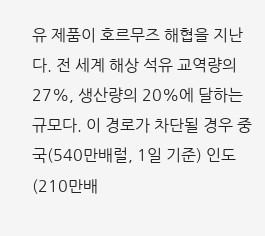유 제품이 호르무즈 해협을 지난다. 전 세계 해상 석유 교역량의 27%, 생산량의 20%에 달하는 규모다. 이 경로가 차단될 경우 중국(540만배럴, 1일 기준) 인도(210만배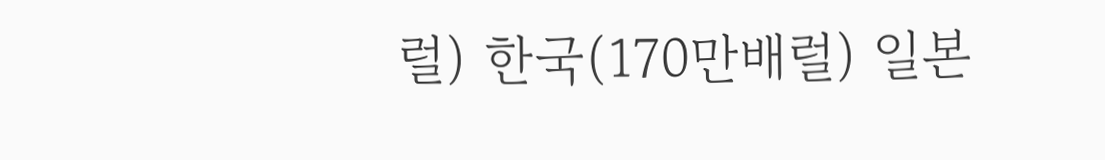럴) 한국(170만배럴) 일본